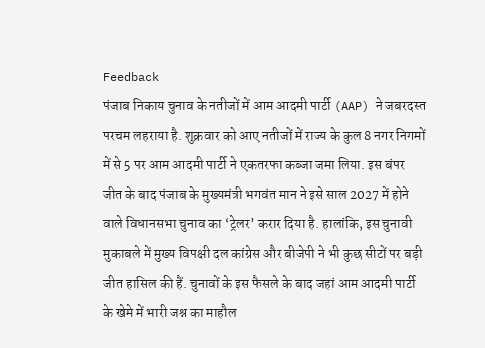Feedback
पंजाब निकाय चुनाव के नतीजों में आम आदमी पार्टी (AAP) ने जबरदस्त परचम लहराया है. शुक्रवार को आए नतीजों में राज्य के कुल 8 नगर निगमों में से 5 पर आम आदमी पार्टी ने एकतरफा कब्जा जमा लिया. इस बंपर जीत के बाद पंजाब के मुख्यमंत्री भगवंत मान ने इसे साल 2027 में होने वाले विधानसभा चुनाव का ‘ट्रेलर’ करार दिया है. हालांकि, इस चुनावी मुकाबले में मुख्य विपक्षी दल कांग्रेस और बीजेपी ने भी कुछ सीटों पर बड़ी जीत हासिल की हैं. चुनावों के इस फैसले के बाद जहां आम आदमी पार्टी के खेमे में भारी जश्न का माहौल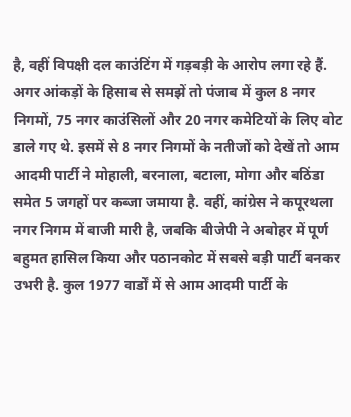है, वहीं विपक्षी दल काउंटिंग में गड़बड़ी के आरोप लगा रहे हैं.
अगर आंकड़ों के हिसाब से समझें तो पंजाब में कुल 8 नगर निगमों, 75 नगर काउंसिलों और 20 नगर कमेटियों के लिए वोट डाले गए थे. इसमें से 8 नगर निगमों के नतीजों को देखें तो आम आदमी पार्टी ने मोहाली, बरनाला, बटाला, मोगा और बठिंडा समेत 5 जगहों पर कब्जा जमाया है. वहीं, कांग्रेस ने कपूरथला नगर निगम में बाजी मारी है, जबकि बीजेपी ने अबोहर में पूर्ण बहुमत हासिल किया और पठानकोट में सबसे बड़ी पार्टी बनकर उभरी है. कुल 1977 वार्डों में से आम आदमी पार्टी के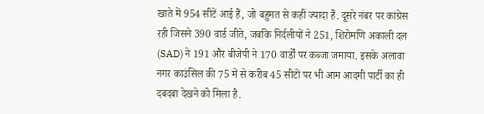खाते में 954 सीटें आई हैं, जो बहुमत से कहीं ज्यादा हैं. दूसरे नंबर पर कांग्रेस रही जिसने 390 वार्ड जीते, जबकि निर्दलीयों ने 251, शिरोमणि अकाली दल (SAD) ने 191 और बीजेपी ने 170 वार्डों पर कब्जा जमाया. इसके अलावा नगर काउंसिल की 75 में से करीब 45 सीटों पर भी आम आदमी पार्टी का ही दबदबा देखने को मिला है.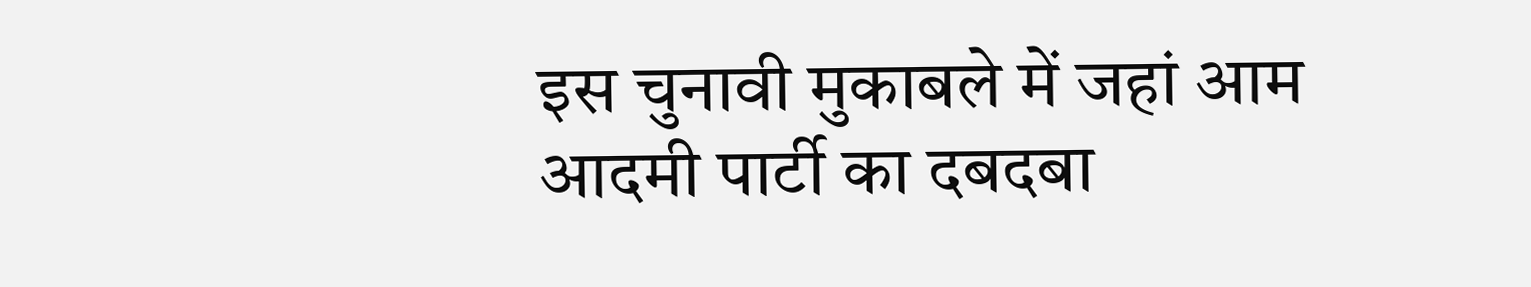इस चुनावी मुकाबले में जहां आम आदमी पार्टी का दबदबा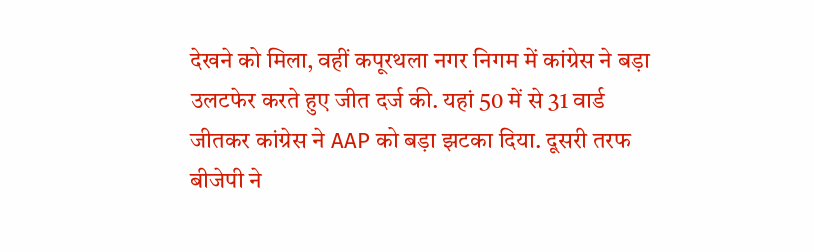देखने को मिला, वहीं कपूरथला नगर निगम में कांग्रेस ने बड़ा उलटफेर करते हुए जीत दर्ज की. यहां 50 में से 31 वार्ड जीतकर कांग्रेस ने AAP को बड़ा झटका दिया. दूसरी तरफ बीजेपी ने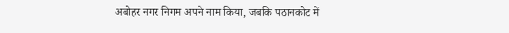अबोहर नगर निगम अपने नाम किया, जबकि पठानकोट में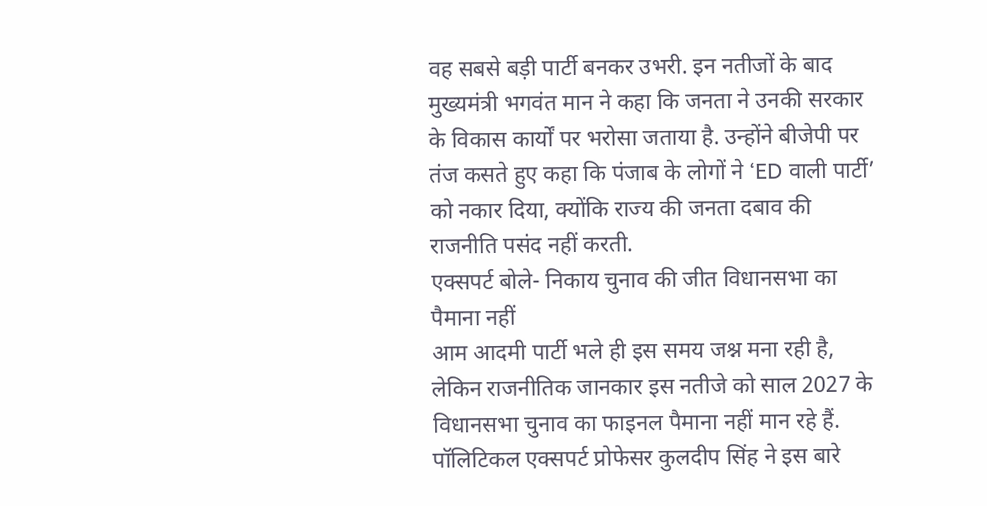वह सबसे बड़ी पार्टी बनकर उभरी. इन नतीजों के बाद मुख्यमंत्री भगवंत मान ने कहा कि जनता ने उनकी सरकार के विकास कार्यों पर भरोसा जताया है. उन्होंने बीजेपी पर तंज कसते हुए कहा कि पंजाब के लोगों ने ‘ED वाली पार्टी’ को नकार दिया, क्योंकि राज्य की जनता दबाव की राजनीति पसंद नहीं करती.
एक्सपर्ट बोले- निकाय चुनाव की जीत विधानसभा का पैमाना नहीं
आम आदमी पार्टी भले ही इस समय जश्न मना रही है, लेकिन राजनीतिक जानकार इस नतीजे को साल 2027 के विधानसभा चुनाव का फाइनल पैमाना नहीं मान रहे हैं. पॉलिटिकल एक्सपर्ट प्रोफेसर कुलदीप सिंह ने इस बारे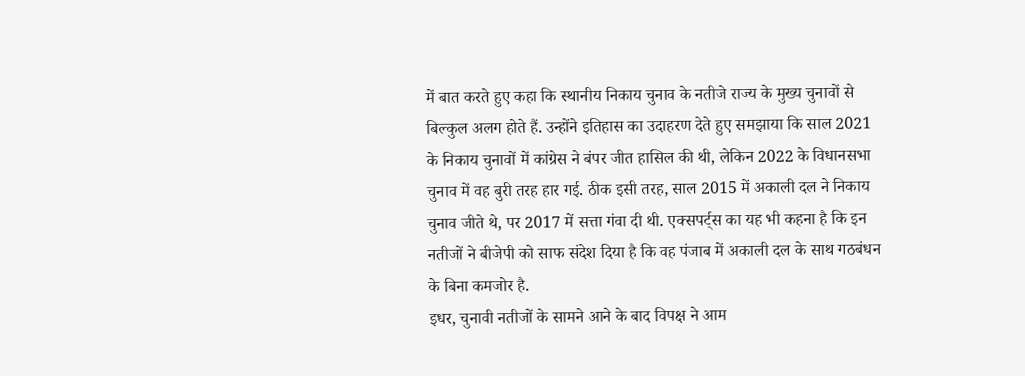में बात करते हुए कहा कि स्थानीय निकाय चुनाव के नतीजे राज्य के मुख्य चुनावों से बिल्कुल अलग होते हैं. उन्होंने इतिहास का उदाहरण देते हुए समझाया कि साल 2021 के निकाय चुनावों में कांग्रेस ने बंपर जीत हासिल की थी, लेकिन 2022 के विधानसभा चुनाव में वह बुरी तरह हार गई. ठीक इसी तरह, साल 2015 में अकाली दल ने निकाय चुनाव जीते थे, पर 2017 में सत्ता गंवा दी थी. एक्सपर्ट्स का यह भी कहना है कि इन नतीजों ने बीजेपी को साफ संदेश दिया है कि वह पंजाब में अकाली दल के साथ गठबंधन के बिना कमजोर है.
इधर, चुनावी नतीजों के सामने आने के बाद विपक्ष ने आम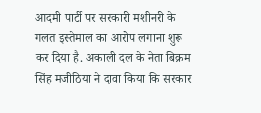आदमी पार्टी पर सरकारी मशीनरी के गलत इस्तेमाल का आरोप लगाना शुरू कर दिया है. अकाली दल के नेता बिक्रम सिंह मजीठिया ने दावा किया कि सरकार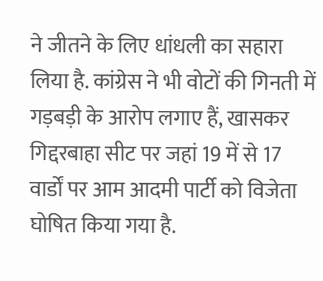ने जीतने के लिए धांधली का सहारा लिया है. कांग्रेस ने भी वोटों की गिनती में गड़बड़ी के आरोप लगाए हैं, खासकर गिद्दरबाहा सीट पर जहां 19 में से 17 वार्डों पर आम आदमी पार्टी को विजेता घोषित किया गया है.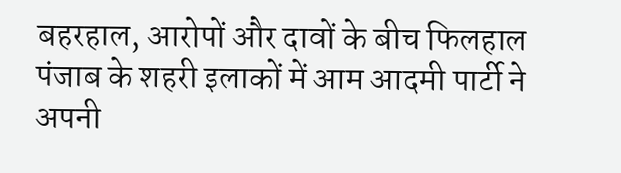बहरहाल, आरोपों और दावों के बीच फिलहाल पंजाब के शहरी इलाकों में आम आदमी पार्टी ने अपनी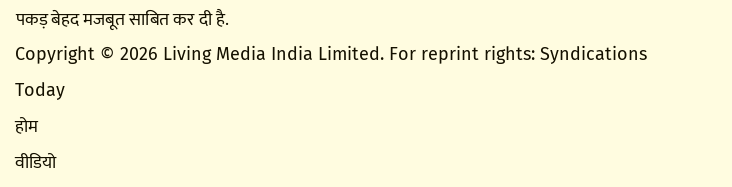पकड़ बेहद मजबूत साबित कर दी है.
Copyright © 2026 Living Media India Limited. For reprint rights: Syndications Today
होम
वीडियो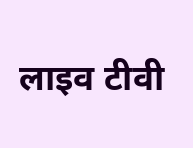लाइव टीवी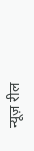न्यूज़ रील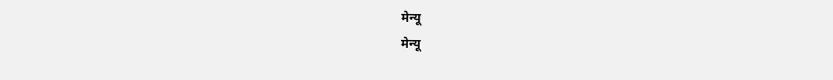मेन्यू
मेन्यू